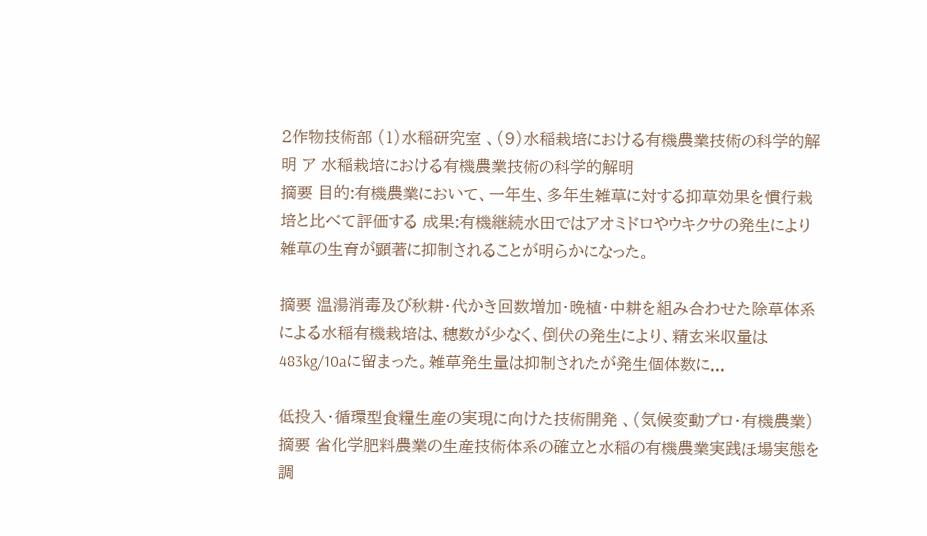2作物技術部 (1)水稲研究室 、(9)水稲栽培における有機農業技術の科学的解明 ア 水稲栽培における有機農業技術の科学的解明
摘要 目的:有機農業において、一年生、多年生雑草に対する抑草効果を慣行栽培と比べて評価する 成果:有機継続水田ではアオミドロやウキクサの発生により雑草の生育が顕著に抑制されることが明らかになった。

摘要 温湯消毒及び秋耕・代かき回数増加・晩植・中耕を組み合わせた除草体系による水稲有機栽培は、穂数が少なく、倒伏の発生により、精玄米収量は483kg/10aに留まった。雑草発生量は抑制されたが発生個体数に...

低投入・循環型食糧生産の実現に向けた技術開発 、(気候変動プロ・有機農業)
摘要 省化学肥料農業の生産技術体系の確立と水稲の有機農業実践ほ場実態を調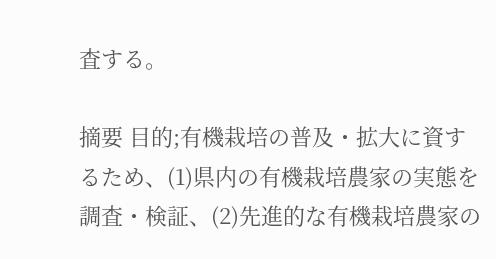査する。

摘要 目的;有機栽培の普及・拡大に資するため、(1)県内の有機栽培農家の実態を調査・検証、(2)先進的な有機栽培農家の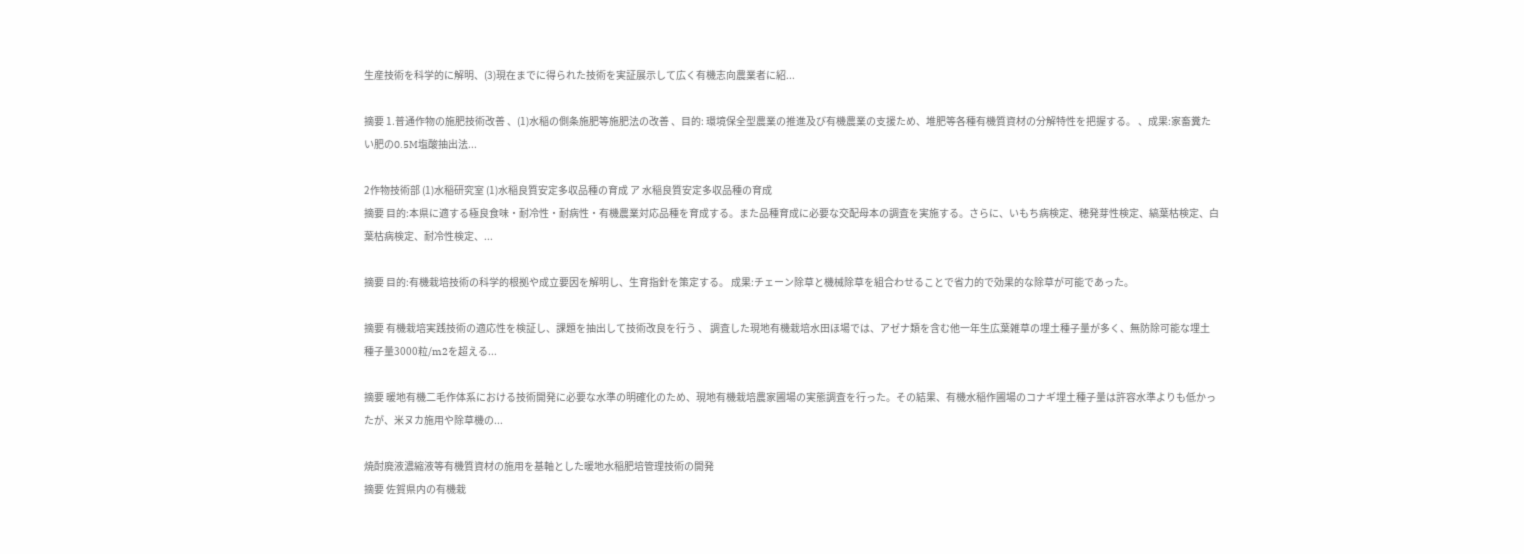生産技術を科学的に解明、(3)現在までに得られた技術を実証展示して広く有機志向農業者に紹...

摘要 1.普通作物の施肥技術改善 、(1)水稲の側条施肥等施肥法の改善 、目的: 環境保全型農業の推進及び有機農業の支援ため、堆肥等各種有機質資材の分解特性を把握する。 、成果:家畜糞たい肥の0.5M塩酸抽出法...

2作物技術部 (1)水稲研究室 (1)水稲良質安定多収品種の育成 ア 水稲良質安定多収品種の育成
摘要 目的:本県に適する極良食味・耐冷性・耐病性・有機農業対応品種を育成する。また品種育成に必要な交配母本の調査を実施する。さらに、いもち病検定、穂発芽性検定、縞葉枯検定、白葉枯病検定、耐冷性検定、...

摘要 目的:有機栽培技術の科学的根拠や成立要因を解明し、生育指針を策定する。 成果:チェーン除草と機械除草を組合わせることで省力的で効果的な除草が可能であった。

摘要 有機栽培実践技術の適応性を検証し、課題を抽出して技術改良を行う 、 調査した現地有機栽培水田ほ場では、アゼナ類を含む他一年生広葉雑草の埋土種子量が多く、無防除可能な埋土種子量3000粒/m2を超える...

摘要 暖地有機二毛作体系における技術開発に必要な水準の明確化のため、現地有機栽培農家圃場の実態調査を行った。その結果、有機水稲作圃場のコナギ埋土種子量は許容水準よりも低かったが、米ヌカ施用や除草機の...

焼酎廃液濃縮液等有機質資材の施用を基軸とした暖地水稲肥培管理技術の開発
摘要 佐賀県内の有機栽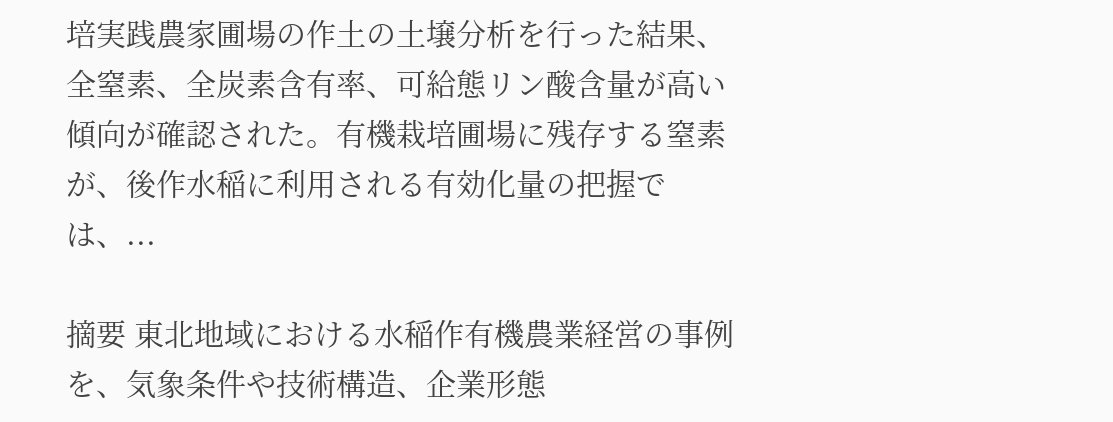培実践農家圃場の作土の土壌分析を行った結果、全窒素、全炭素含有率、可給態リン酸含量が高い傾向が確認された。有機栽培圃場に残存する窒素が、後作水稲に利用される有効化量の把握では、...

摘要 東北地域における水稲作有機農業経営の事例を、気象条件や技術構造、企業形態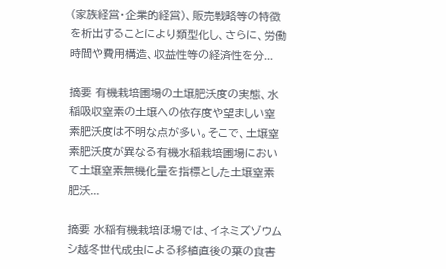(家族経営・企業的経営)、販売戦略等の特徴を析出することにより類型化し、さらに、労働時間や費用構造、収益性等の経済性を分...

摘要 有機栽培圃場の土壌肥沃度の実態、水稲吸収窒素の土壌への依存度や望ましい窒素肥沃度は不明な点が多い。そこで、土壌窒素肥沃度が異なる有機水稲栽培圃場において土壌窒素無機化量を指標とした土壌窒素肥沃...

摘要 水稲有機栽培ほ場では、イネミズゾウムシ越冬世代成虫による移植直後の葉の食害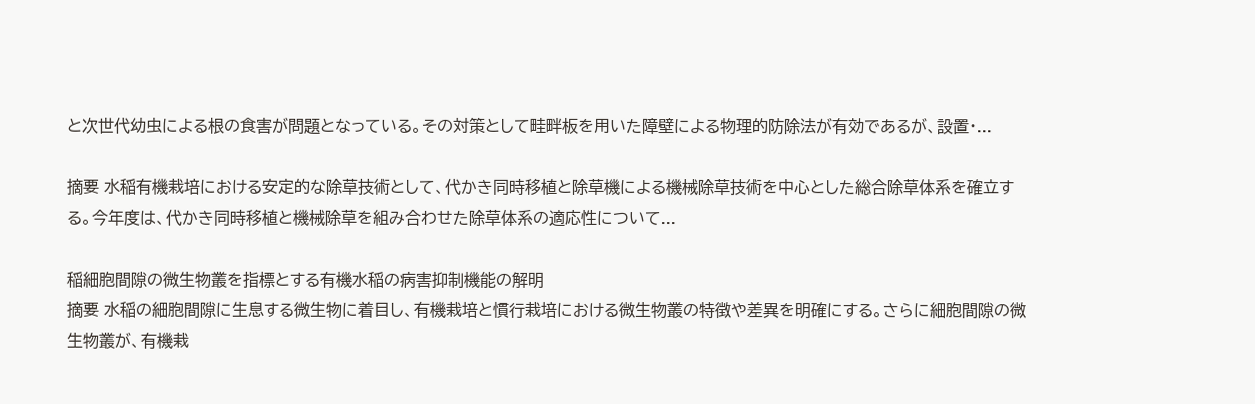と次世代幼虫による根の食害が問題となっている。その対策として畦畔板を用いた障壁による物理的防除法が有効であるが、設置・...

摘要 水稲有機栽培における安定的な除草技術として、代かき同時移植と除草機による機械除草技術を中心とした総合除草体系を確立する。今年度は、代かき同時移植と機械除草を組み合わせた除草体系の適応性について...

稲細胞間隙の微生物叢を指標とする有機水稲の病害抑制機能の解明
摘要 水稲の細胞間隙に生息する微生物に着目し、有機栽培と慣行栽培における微生物叢の特徴や差異を明確にする。さらに細胞間隙の微生物叢が、有機栽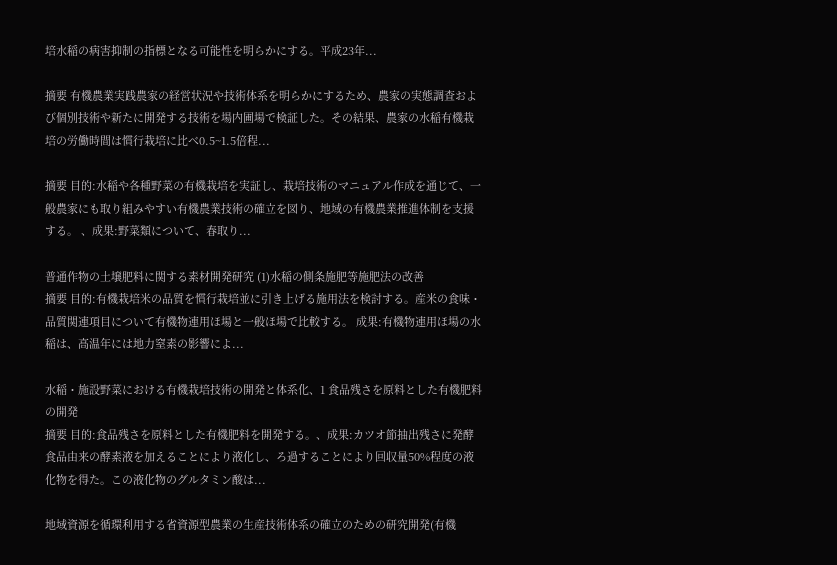培水稲の病害抑制の指標となる可能性を明らかにする。平成23年...

摘要 有機農業実践農家の経営状況や技術体系を明らかにするため、農家の実態調査および個別技術や新たに開発する技術を場内圃場で検証した。その結果、農家の水稲有機栽培の労働時間は慣行栽培に比べ0.5~1.5倍程...

摘要 目的:水稲や各種野菜の有機栽培を実証し、栽培技術のマニュアル作成を通じて、一般農家にも取り組みやすい有機農業技術の確立を図り、地域の有機農業推進体制を支援する。 、成果:野菜類について、春取り...

普通作物の土壌肥料に関する素材開発研究 (1)水稲の側条施肥等施肥法の改善
摘要 目的:有機栽培米の品質を慣行栽培並に引き上げる施用法を検討する。産米の食味・品質関連項目について有機物連用ほ場と一般ほ場で比較する。 成果:有機物連用ほ場の水稲は、高温年には地力窒素の影響によ...

水稲・施設野菜における有機栽培技術の開発と体系化、1 食品残さを原料とした有機肥料の開発
摘要 目的:食品残さを原料とした有機肥料を開発する。、成果:カツオ節抽出残さに発酵食品由来の酵素液を加えることにより液化し、ろ過することにより回収量50%程度の液化物を得た。この液化物のグルタミン酸は...

地域資源を循環利用する省資源型農業の生産技術体系の確立のための研究開発(有機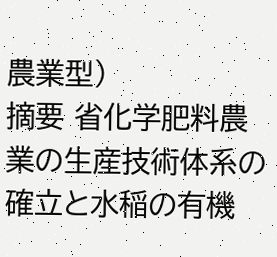農業型)
摘要 省化学肥料農業の生産技術体系の確立と水稲の有機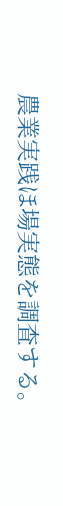農業実践ほ場実態を調査する。